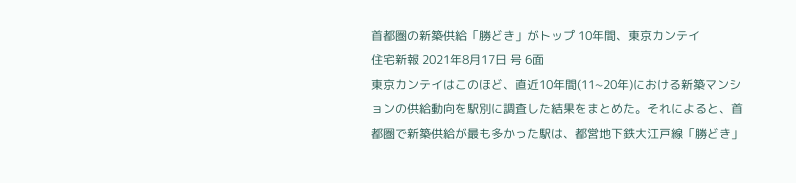首都圏の新築供給「勝どき」がトップ 10年間、東京カンテイ
住宅新報 2021年8月17日 号 6面
東京カンテイはこのほど、直近10年間(11~20年)における新築マンションの供給動向を駅別に調査した結果をまとめた。それによると、首都圏で新築供給が最も多かった駅は、都営地下鉄大江戸線「勝どき」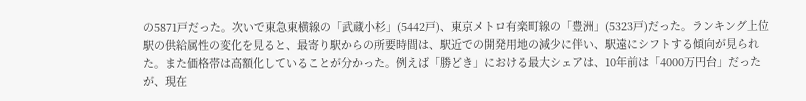の5871戸だった。次いで東急東横線の「武蔵小杉」(5442戸)、東京メトロ有楽町線の「豊洲」(5323戸)だった。ランキング上位駅の供給属性の変化を見ると、最寄り駅からの所要時間は、駅近での開発用地の減少に伴い、駅遠にシフトする傾向が見られた。また価格帯は高額化していることが分かった。例えば「勝どき」における最大シェアは、10年前は「4000万円台」だったが、現在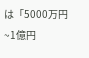は「5000万円~1億円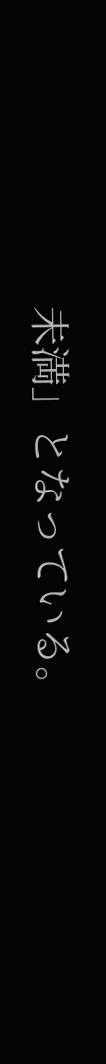未満」となっている。